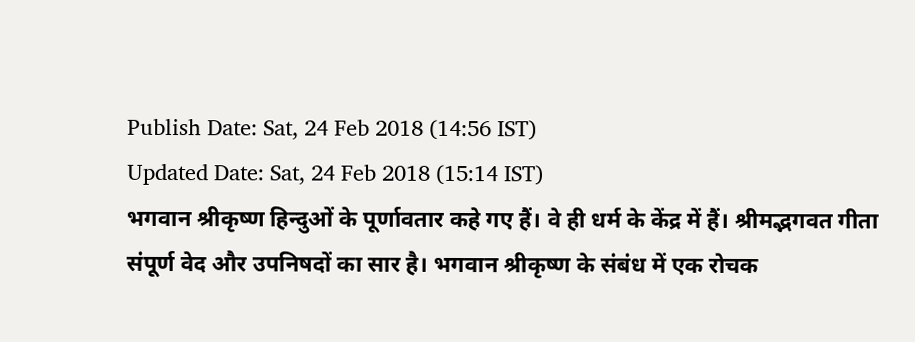Publish Date: Sat, 24 Feb 2018 (14:56 IST)
Updated Date: Sat, 24 Feb 2018 (15:14 IST)
भगवान श्रीकृष्ण हिन्दुओं के पूर्णावतार कहे गए हैं। वे ही धर्म के केंद्र में हैं। श्रीमद्भगवत गीता संपूर्ण वेद और उपनिषदों का सार है। भगवान श्रीकृष्ण के संबंध में एक रोचक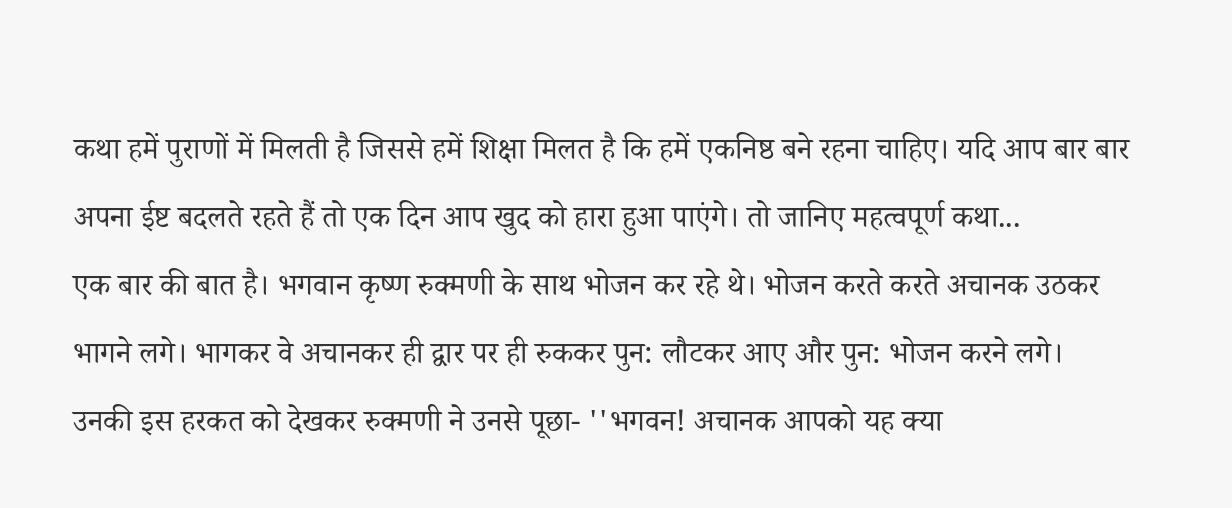कथा हमें पुराणों में मिलती है जिससे हमें शिक्षा मिलत है कि हमें एकनिष्ठ बने रहना चाहिए। यदि आप बार बार अपना ईष्ट बदलते रहते हैं तो एक दिन आप खुद को हारा हुआ पाएंगे। तो जानिए महत्वपूर्ण कथा...
एक बार की बात है। भगवान कृष्ण रुक्मणी के साथ भोजन कर रहे थे। भोजन करते करते अचानक उठकर भागने लगे। भागकर वे अचानकर ही द्वार पर ही रुककर पुन: लौटकर आए और पुन: भोजन करने लगे।
उनकी इस हरकत को देखकर रुक्मणी ने उनसे पूछा- ''भगवन! अचानक आपको यह क्या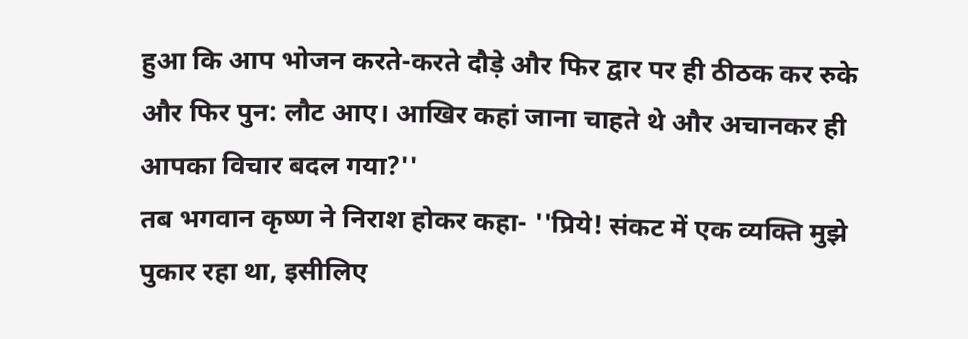हुआ कि आप भोजन करते-करते दौड़े और फिर द्वार पर ही ठीठक कर रुके और फिर पुन: लौट आए। आखिर कहां जाना चाहते थे और अचानकर ही आपका विचार बदल गया?''
तब भगवान कृष्ण ने निराश होकर कहा- ''प्रिये! संकट में एक व्यक्ति मुझे पुकार रहा था, इसीलिए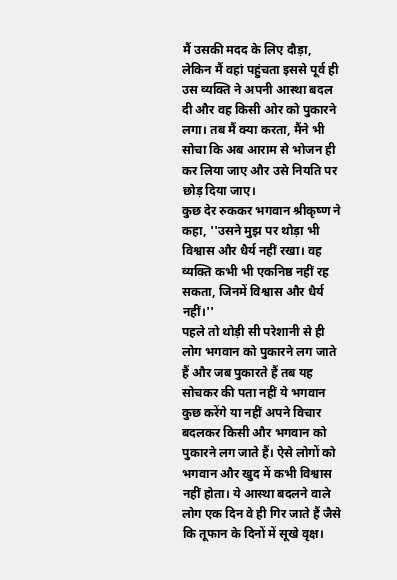मैं उसकी मदद के लिए दौड़ा, लेकिन मैं वहां पहुंचता इससे पूर्व ही उस व्यक्ति ने अपनी आस्था बदल दी और वह किसी ओर को पुकारने लगा। तब मैं क्या करता, मैंने भी सोचा कि अब आराम से भोजन ही कर लिया जाए और उसे नियति पर छोड़ दिया जाए।
कुछ देर रुककर भगवान श्रीकृष्ण ने कहा, ''उसने मुझ पर थोड़ा भी विश्वास और धैर्य नहीं रखा। वह व्यक्ति कभी भी एकनिष्ठ नहीं रह सकता, जिनमें विश्वास और धैर्य नहीं।''
पहले तो थोड़ी सी परेशानी से ही लोग भगवान को पुकारने लग जाते हैं और जब पुकारते हैं तब यह सोचकर की पता नहीं ये भगवान कुछ करेंगे या नहीं अपने विचार बदलकर किसी और भगवान को पुकारने लग जाते हैं। ऐसे लोगों को भगवान और खुद में कभी विश्वास नहीं होता। ये आस्था बदलने वाले लोग एक दिन वे ही गिर जाते हैं जैसे कि तूफान के दिनों में सूखे वृक्ष।